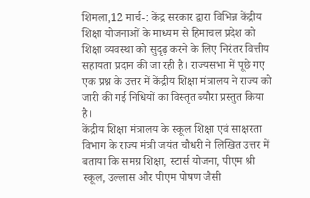शिमला,12 मार्च-: केंद्र सरकार द्वारा विभिन्न केंद्रीय शिक्षा योजनाओं के माध्यम से हिमाचल प्रदेश को शिक्षा व्यवस्था को सुदृढ़ करने के लिए निरंतर वित्तीय सहायता प्रदान की जा रही है। राज्यसभा में पूछे गए एक प्रश्न के उत्तर में केंद्रीय शिक्षा मंत्रालय ने राज्य को जारी की गई निधियों का विस्तृत ब्यौरा प्रस्तुत किया है।
केंद्रीय शिक्षा मंत्रालय के स्कूल शिक्षा एवं साक्षरता विभाग के राज्य मंत्री जयंत चौधरी ने लिखित उत्तर में बताया कि समग्र शिक्षा, स्टार्स योजना, पीएम श्री स्कूल, उल्लास और पीएम पोषण जैसी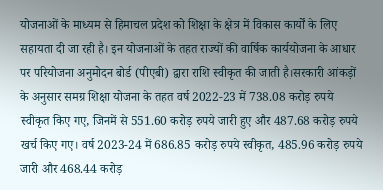योजनाओं के माध्यम से हिमाचल प्रदेश को शिक्षा के क्षेत्र में विकास कार्यों के लिए सहायता दी जा रही है। इन योजनाओं के तहत राज्यों की वार्षिक कार्ययोजना के आधार पर परियोजना अनुमोदन बोर्ड (पीएबी) द्वारा राशि स्वीकृत की जाती है।सरकारी आंकड़ों के अनुसार समग्र शिक्षा योजना के तहत वर्ष 2022-23 में 738.08 करोड़ रुपये स्वीकृत किए गए, जिनमें से 551.60 करोड़ रुपये जारी हुए और 487.68 करोड़ रुपये खर्च किए गए। वर्ष 2023-24 में 686.85 करोड़ रुपये स्वीकृत, 485.96 करोड़ रुपये जारी और 468.44 करोड़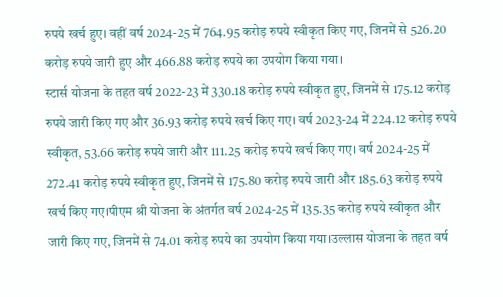रुपये खर्च हुए। वहीं वर्ष 2024-25 में 764.95 करोड़ रुपये स्वीकृत किए गए, जिनमें से 526.20 करोड़ रुपये जारी हुए और 466.88 करोड़ रुपये का उपयोग किया गया।
स्टार्स योजना के तहत वर्ष 2022-23 में 330.18 करोड़ रुपये स्वीकृत हुए, जिनमें से 175.12 करोड़ रुपये जारी किए गए और 36.93 करोड़ रुपये खर्च किए गए। वर्ष 2023-24 में 224.12 करोड़ रुपये स्वीकृत, 53.66 करोड़ रुपये जारी और 111.25 करोड़ रुपये खर्च किए गए। वर्ष 2024-25 में 272.41 करोड़ रुपये स्वीकृत हुए, जिनमें से 175.80 करोड़ रुपये जारी और 185.63 करोड़ रुपये खर्च किए गए।पीएम श्री योजना के अंतर्गत वर्ष 2024-25 में 135.35 करोड़ रुपये स्वीकृत और जारी किए गए, जिनमें से 74.01 करोड़ रुपये का उपयोग किया गया।उल्लास योजना के तहत वर्ष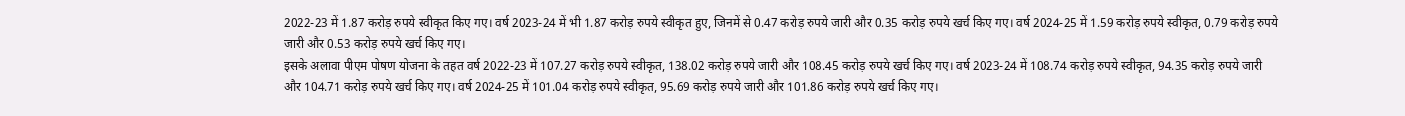2022-23 में 1.87 करोड़ रुपये स्वीकृत किए गए। वर्ष 2023-24 में भी 1.87 करोड़ रुपये स्वीकृत हुए, जिनमें से 0.47 करोड़ रुपये जारी और 0.35 करोड़ रुपये खर्च किए गए। वर्ष 2024-25 में 1.59 करोड़ रुपये स्वीकृत, 0.79 करोड़ रुपये जारी और 0.53 करोड़ रुपये खर्च किए गए।
इसके अलावा पीएम पोषण योजना के तहत वर्ष 2022-23 में 107.27 करोड़ रुपये स्वीकृत, 138.02 करोड़ रुपये जारी और 108.45 करोड़ रुपये खर्च किए गए। वर्ष 2023-24 में 108.74 करोड़ रुपये स्वीकृत, 94.35 करोड़ रुपये जारी और 104.71 करोड़ रुपये खर्च किए गए। वर्ष 2024-25 में 101.04 करोड़ रुपये स्वीकृत, 95.69 करोड़ रुपये जारी और 101.86 करोड़ रुपये खर्च किए गए।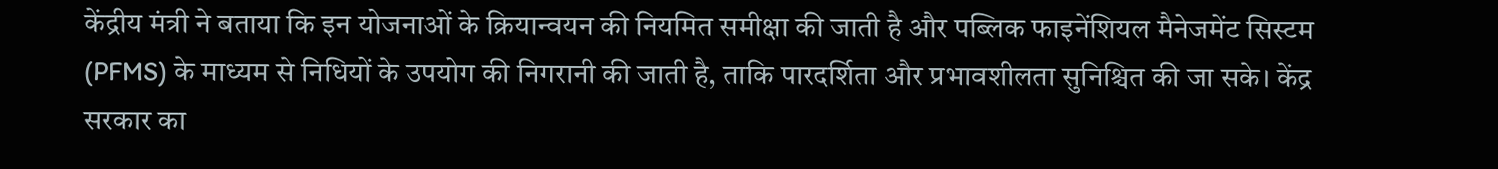केंद्रीय मंत्री ने बताया कि इन योजनाओं के क्रियान्वयन की नियमित समीक्षा की जाती है और पब्लिक फाइनेंशियल मैनेजमेंट सिस्टम (PFMS) के माध्यम से निधियों के उपयोग की निगरानी की जाती है, ताकि पारदर्शिता और प्रभावशीलता सुनिश्चित की जा सके। केंद्र सरकार का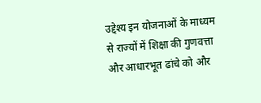उद्देश्य इन योजनाओं के माध्यम से राज्यों में शिक्षा की गुणवत्ता और आधारभूत ढांचे को और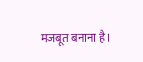मजबूत बनाना है।